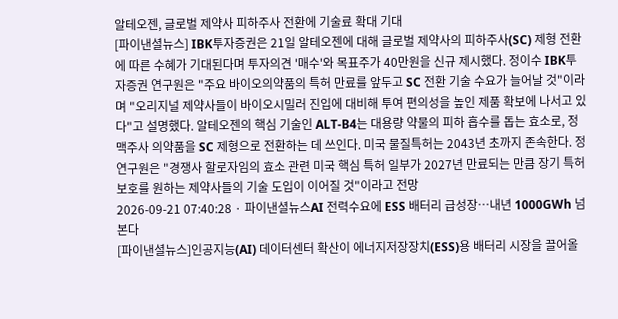알테오젠, 글로벌 제약사 피하주사 전환에 기술료 확대 기대
[파이낸셜뉴스] IBK투자증권은 21일 알테오젠에 대해 글로벌 제약사의 피하주사(SC) 제형 전환에 따른 수혜가 기대된다며 투자의견 '매수'와 목표주가 40만원을 신규 제시했다. 정이수 IBK투자증권 연구원은 "주요 바이오의약품의 특허 만료를 앞두고 SC 전환 기술 수요가 늘어날 것"이라며 "오리지널 제약사들이 바이오시밀러 진입에 대비해 투여 편의성을 높인 제품 확보에 나서고 있다"고 설명했다. 알테오젠의 핵심 기술인 ALT-B4는 대용량 약물의 피하 흡수를 돕는 효소로, 정맥주사 의약품을 SC 제형으로 전환하는 데 쓰인다. 미국 물질특허는 2043년 초까지 존속한다. 정 연구원은 "경쟁사 할로자임의 효소 관련 미국 핵심 특허 일부가 2027년 만료되는 만큼 장기 특허 보호를 원하는 제약사들의 기술 도입이 이어질 것"이라고 전망
2026-09-21 07:40:28 · 파이낸셜뉴스AI 전력수요에 ESS 배터리 급성장…내년 1000GWh 넘본다
[파이낸셜뉴스]인공지능(AI) 데이터센터 확산이 에너지저장장치(ESS)용 배터리 시장을 끌어올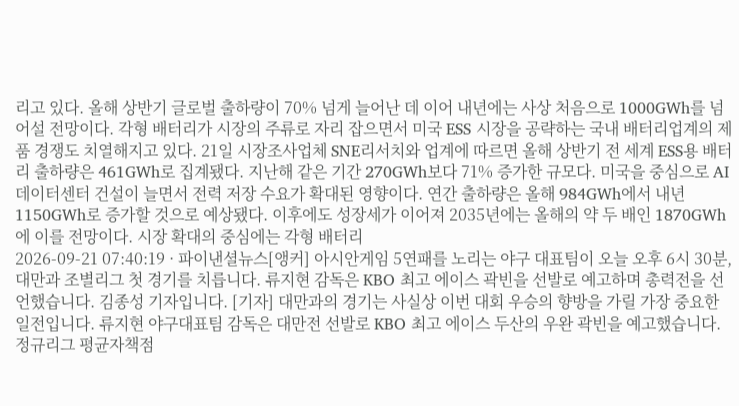리고 있다. 올해 상반기 글로벌 출하량이 70% 넘게 늘어난 데 이어 내년에는 사상 처음으로 1000GWh를 넘어설 전망이다. 각형 배터리가 시장의 주류로 자리 잡으면서 미국 ESS 시장을 공략하는 국내 배터리업계의 제품 경쟁도 치열해지고 있다. 21일 시장조사업체 SNE리서치와 업계에 따르면 올해 상반기 전 세계 ESS용 배터리 출하량은 461GWh로 집계됐다. 지난해 같은 기간 270GWh보다 71% 증가한 규모다. 미국을 중심으로 AI 데이터센터 건설이 늘면서 전력 저장 수요가 확대된 영향이다. 연간 출하량은 올해 984GWh에서 내년 1150GWh로 증가할 것으로 예상됐다. 이후에도 성장세가 이어져 2035년에는 올해의 약 두 배인 1870GWh에 이를 전망이다. 시장 확대의 중심에는 각형 배터리
2026-09-21 07:40:19 · 파이낸셜뉴스[앵커] 아시안게임 5연패를 노리는 야구 대표팀이 오늘 오후 6시 30분, 대만과 조별리그 첫 경기를 치릅니다. 류지현 감독은 KBO 최고 에이스 곽빈을 선발로 예고하며 총력전을 선언했습니다. 김종성 기자입니다. [기자] 대만과의 경기는 사실상 이번 대회 우승의 향방을 가릴 가장 중요한 일전입니다. 류지현 야구대표팀 감독은 대만전 선발로 KBO 최고 에이스 두산의 우완 곽빈을 예고했습니다. 정규리그 평균자책점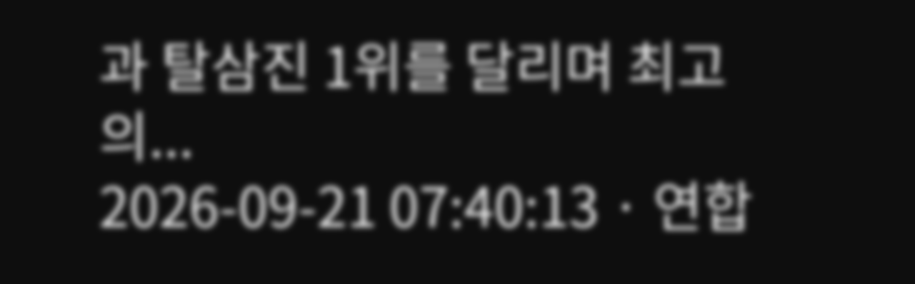과 탈삼진 1위를 달리며 최고의...
2026-09-21 07:40:13 · 연합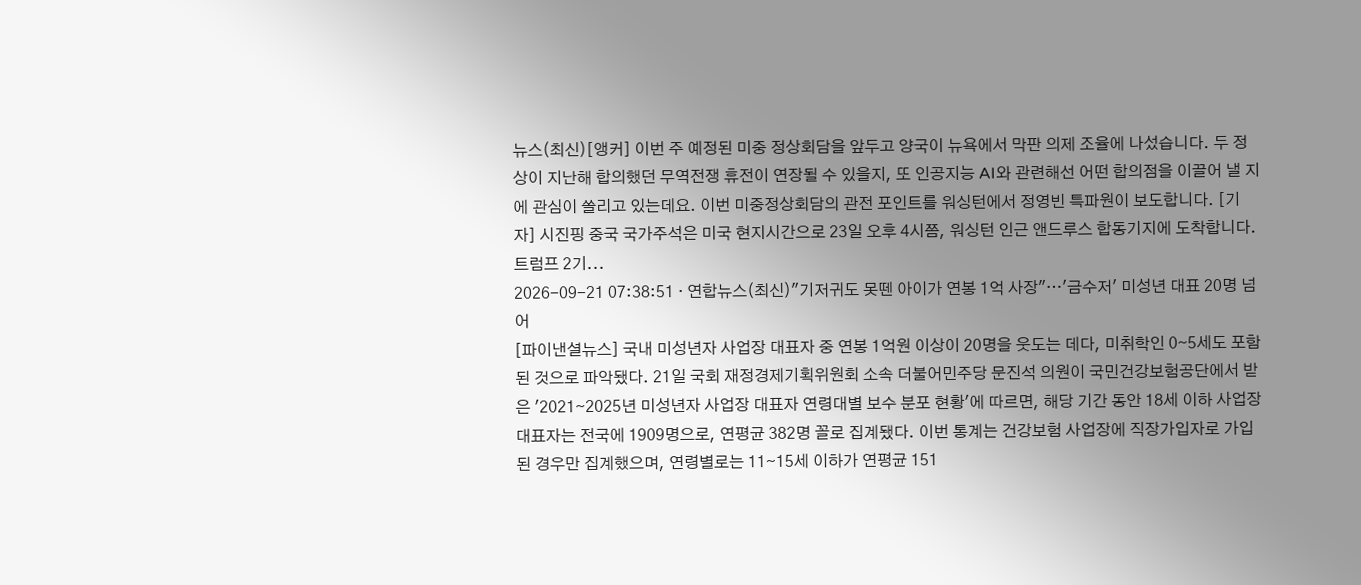뉴스(최신)[앵커] 이번 주 예정된 미중 정상회담을 앞두고 양국이 뉴욕에서 막판 의제 조율에 나섰습니다. 두 정상이 지난해 합의했던 무역전쟁 휴전이 연장될 수 있을지, 또 인공지능 AI와 관련해선 어떤 합의점을 이끌어 낼 지에 관심이 쏠리고 있는데요. 이번 미중정상회담의 관전 포인트를 워싱턴에서 정영빈 특파원이 보도합니다. [기자] 시진핑 중국 국가주석은 미국 현지시간으로 23일 오후 4시쯤, 워싱턴 인근 앤드루스 합동기지에 도착합니다. 트럼프 2기...
2026-09-21 07:38:51 · 연합뉴스(최신)"기저귀도 못뗀 아이가 연봉 1억 사장"…'금수저' 미성년 대표 20명 넘어
[파이낸셜뉴스] 국내 미성년자 사업장 대표자 중 연봉 1억원 이상이 20명을 웃도는 데다, 미취학인 0∼5세도 포함된 것으로 파악됐다. 21일 국회 재정경제기획위원회 소속 더불어민주당 문진석 의원이 국민건강보험공단에서 받은 '2021∼2025년 미성년자 사업장 대표자 연령대별 보수 분포 현황'에 따르면, 해당 기간 동안 18세 이하 사업장 대표자는 전국에 1909명으로, 연평균 382명 꼴로 집계됐다. 이번 통계는 건강보험 사업장에 직장가입자로 가입된 경우만 집계했으며, 연령별로는 11∼15세 이하가 연평균 151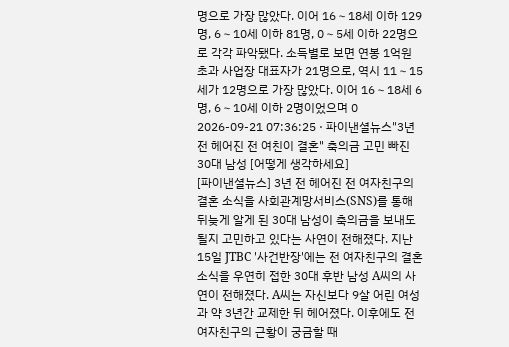명으로 가장 많았다. 이어 16∼18세 이하 129명, 6∼10세 이하 81명, 0∼5세 이하 22명으로 각각 파악됐다. 소득별로 보면 연봉 1억원 초과 사업장 대표자가 21명으로, 역시 11∼15세가 12명으로 가장 많았다. 이어 16∼18세 6명, 6∼10세 이하 2명이었으며 0
2026-09-21 07:36:25 · 파이낸셜뉴스"3년 전 헤어진 전 여친이 결혼" 축의금 고민 빠진 30대 남성 [어떻게 생각하세요]
[파이낸셜뉴스] 3년 전 헤어진 전 여자친구의 결혼 소식을 사회관계망서비스(SNS)를 통해 뒤늦게 알게 된 30대 남성이 축의금을 보내도 될지 고민하고 있다는 사연이 전해졌다. 지난 15일 JTBC '사건반장'에는 전 여자친구의 결혼 소식을 우연히 접한 30대 후반 남성 A씨의 사연이 전해졌다. A씨는 자신보다 9살 어린 여성과 약 3년간 교제한 뒤 헤어졌다. 이후에도 전 여자친구의 근황이 궁금할 때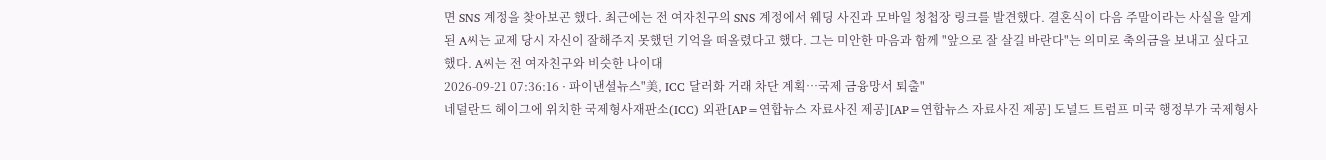면 SNS 계정을 찾아보곤 했다. 최근에는 전 여자친구의 SNS 계정에서 웨딩 사진과 모바일 청첩장 링크를 발견했다. 결혼식이 다음 주말이라는 사실을 알게 된 A씨는 교제 당시 자신이 잘해주지 못했던 기억을 떠올렸다고 했다. 그는 미안한 마음과 함께 "앞으로 잘 살길 바란다"는 의미로 축의금을 보내고 싶다고 했다. A씨는 전 여자친구와 비슷한 나이대
2026-09-21 07:36:16 · 파이낸셜뉴스"美, ICC 달러화 거래 차단 계획…국제 금융망서 퇴출"
네덜란드 헤이그에 위치한 국제형사재판소(ICC) 외관[AP=연합뉴스 자료사진 제공][AP=연합뉴스 자료사진 제공] 도널드 트럼프 미국 행정부가 국제형사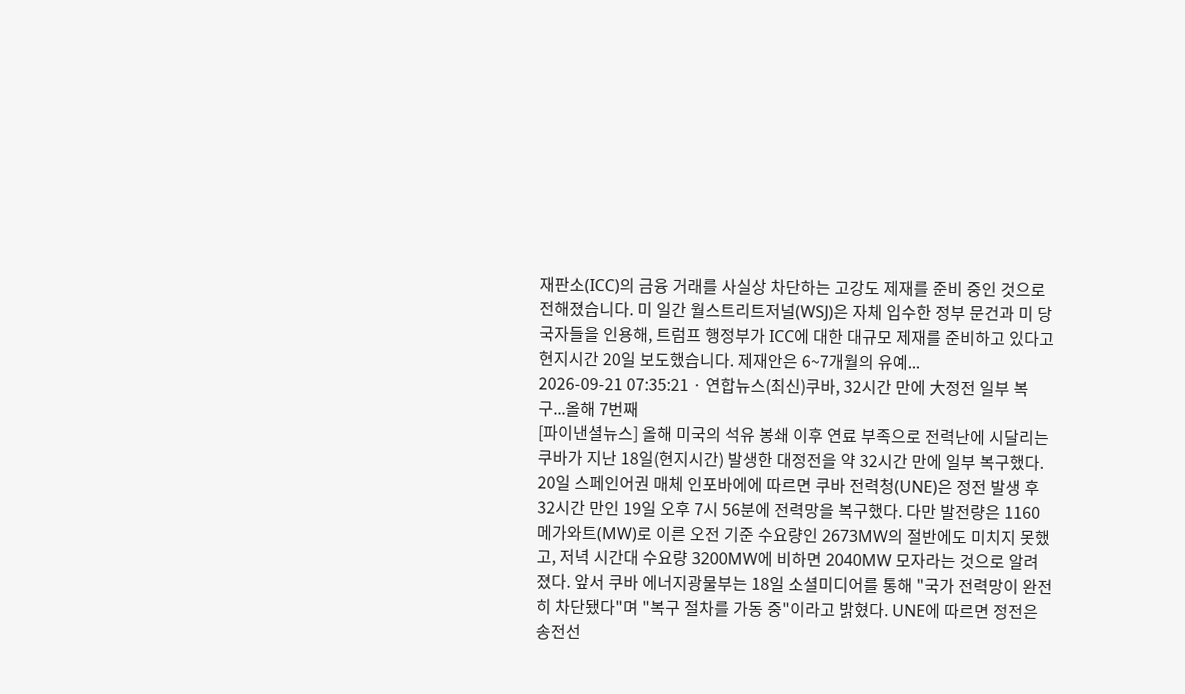재판소(ICC)의 금융 거래를 사실상 차단하는 고강도 제재를 준비 중인 것으로 전해졌습니다. 미 일간 월스트리트저널(WSJ)은 자체 입수한 정부 문건과 미 당국자들을 인용해, 트럼프 행정부가 ICC에 대한 대규모 제재를 준비하고 있다고 현지시간 20일 보도했습니다. 제재안은 6~7개월의 유예...
2026-09-21 07:35:21 · 연합뉴스(최신)쿠바, 32시간 만에 大정전 일부 복구...올해 7번째
[파이낸셜뉴스] 올해 미국의 석유 봉쇄 이후 연료 부족으로 전력난에 시달리는 쿠바가 지난 18일(현지시간) 발생한 대정전을 약 32시간 만에 일부 복구했다. 20일 스페인어권 매체 인포바에에 따르면 쿠바 전력청(UNE)은 정전 발생 후 32시간 만인 19일 오후 7시 56분에 전력망을 복구했다. 다만 발전량은 1160메가와트(MW)로 이른 오전 기준 수요량인 2673MW의 절반에도 미치지 못했고, 저녁 시간대 수요량 3200MW에 비하면 2040MW 모자라는 것으로 알려졌다. 앞서 쿠바 에너지광물부는 18일 소셜미디어를 통해 "국가 전력망이 완전히 차단됐다"며 "복구 절차를 가동 중"이라고 밝혔다. UNE에 따르면 정전은 송전선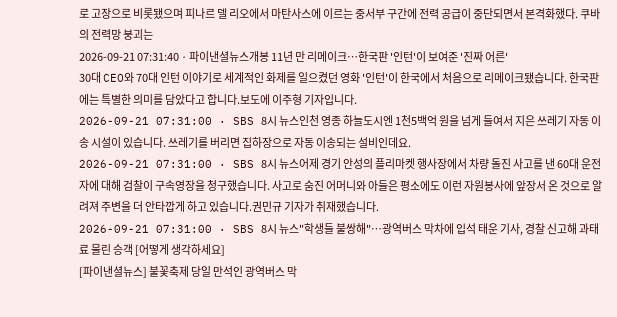로 고장으로 비롯됐으며 피나르 델 리오에서 마탄사스에 이르는 중서부 구간에 전력 공급이 중단되면서 본격화했다. 쿠바의 전력망 붕괴는
2026-09-21 07:31:40 · 파이낸셜뉴스개봉 11년 만 리메이크…한국판 '인턴'이 보여준 '진짜 어른'
30대 CEO와 70대 인턴 이야기로 세계적인 화제를 일으켰던 영화 '인턴'이 한국에서 처음으로 리메이크됐습니다. 한국판에는 특별한 의미를 담았다고 합니다.보도에 이주형 기자입니다.
2026-09-21 07:31:00 · SBS 8시 뉴스인천 영종 하늘도시엔 1천5백억 원을 넘게 들여서 지은 쓰레기 자동 이송 시설이 있습니다. 쓰레기를 버리면 집하장으로 자동 이송되는 설비인데요.
2026-09-21 07:31:00 · SBS 8시 뉴스어제 경기 안성의 플리마켓 행사장에서 차량 돌진 사고를 낸 60대 운전자에 대해 검찰이 구속영장을 청구했습니다. 사고로 숨진 어머니와 아들은 평소에도 이런 자원봉사에 앞장서 온 것으로 알려져 주변을 더 안타깝게 하고 있습니다.권민규 기자가 취재했습니다.
2026-09-21 07:31:00 · SBS 8시 뉴스"학생들 불쌍해"…광역버스 막차에 입석 태운 기사, 경찰 신고해 과태료 물린 승객 [어떻게 생각하세요]
[파이낸셜뉴스] 불꽃축제 당일 만석인 광역버스 막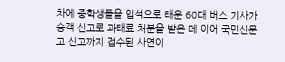차에 중학생들을 입석으로 태운 60대 버스 기사가 승객 신고로 과태료 처분을 받은 데 이어 국민신문고 신고까지 접수된 사연이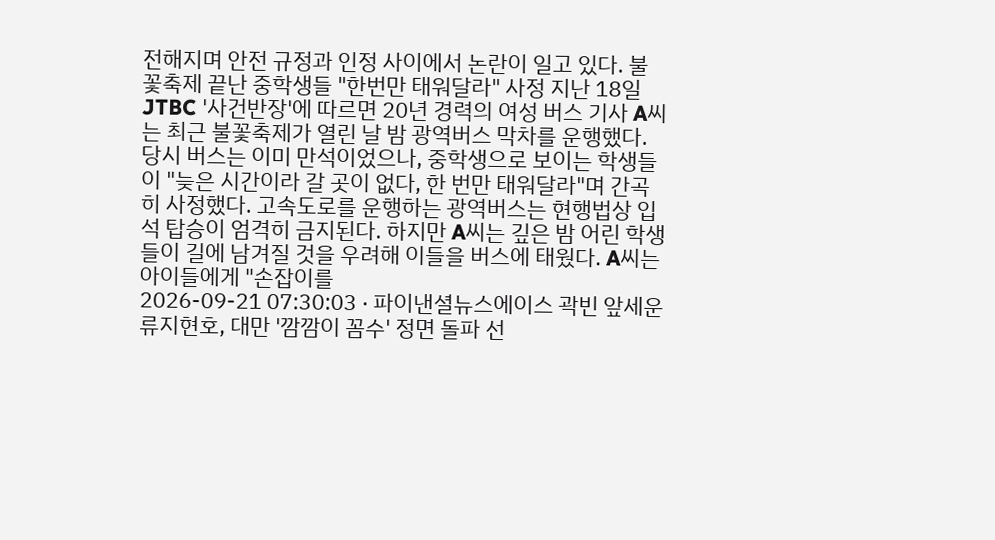전해지며 안전 규정과 인정 사이에서 논란이 일고 있다. 불꽃축제 끝난 중학생들 "한번만 태워달라" 사정 지난 18일 JTBC '사건반장'에 따르면 20년 경력의 여성 버스 기사 A씨는 최근 불꽃축제가 열린 날 밤 광역버스 막차를 운행했다. 당시 버스는 이미 만석이었으나, 중학생으로 보이는 학생들이 "늦은 시간이라 갈 곳이 없다, 한 번만 태워달라"며 간곡히 사정했다. 고속도로를 운행하는 광역버스는 현행법상 입석 탑승이 엄격히 금지된다. 하지만 A씨는 깊은 밤 어린 학생들이 길에 남겨질 것을 우려해 이들을 버스에 태웠다. A씨는 아이들에게 "손잡이를
2026-09-21 07:30:03 · 파이낸셜뉴스에이스 곽빈 앞세운 류지현호, 대만 '깜깜이 꼼수' 정면 돌파 선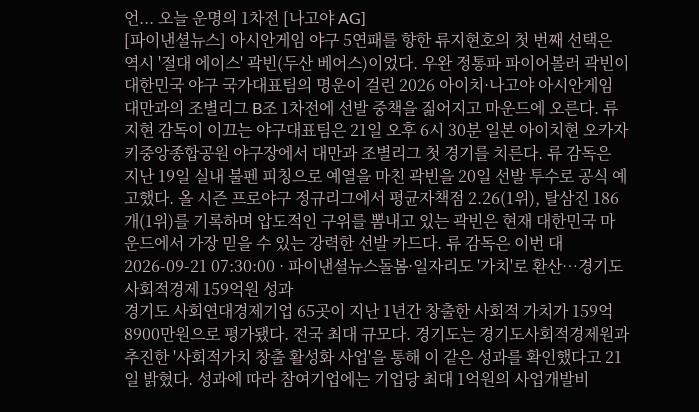언... 오늘 운명의 1차전 [나고야 AG]
[파이낸셜뉴스] 아시안게임 야구 5연패를 향한 류지현호의 첫 번째 선택은 역시 '절대 에이스' 곽빈(두산 베어스)이었다. 우완 정통파 파이어볼러 곽빈이 대한민국 야구 국가대표팀의 명운이 걸린 2026 아이치·나고야 아시안게임 대만과의 조별리그 B조 1차전에 선발 중책을 짊어지고 마운드에 오른다. 류지현 감독이 이끄는 야구대표팀은 21일 오후 6시 30분 일본 아이치현 오카자키중앙종합공원 야구장에서 대만과 조별리그 첫 경기를 치른다. 류 감독은 지난 19일 실내 불펜 피칭으로 예열을 마친 곽빈을 20일 선발 투수로 공식 예고했다. 올 시즌 프로야구 정규리그에서 평균자책점 2.26(1위), 탈삼진 186개(1위)를 기록하며 압도적인 구위를 뽐내고 있는 곽빈은 현재 대한민국 마운드에서 가장 믿을 수 있는 강력한 선발 카드다. 류 감독은 이번 대
2026-09-21 07:30:00 · 파이낸셜뉴스돌봄·일자리도 '가치'로 환산…경기도 사회적경제 159억원 성과
경기도 사회연대경제기업 65곳이 지난 1년간 창출한 사회적 가치가 159억8900만원으로 평가됐다. 전국 최대 규모다. 경기도는 경기도사회적경제원과 추진한 '사회적가치 창출 활성화 사업'을 통해 이 같은 성과를 확인했다고 21일 밝혔다. 성과에 따라 참여기업에는 기업당 최대 1억원의 사업개발비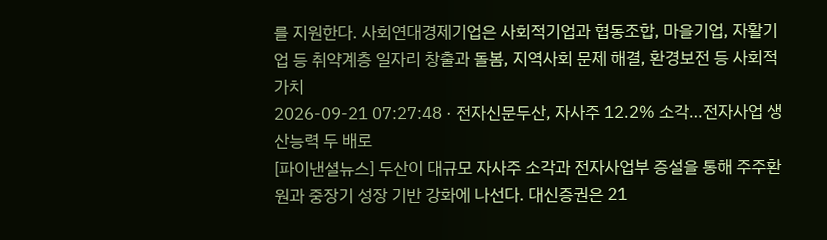를 지원한다. 사회연대경제기업은 사회적기업과 협동조합, 마을기업, 자활기업 등 취약계층 일자리 창출과 돌봄, 지역사회 문제 해결, 환경보전 등 사회적 가치
2026-09-21 07:27:48 · 전자신문두산, 자사주 12.2% 소각…전자사업 생산능력 두 배로
[파이낸셜뉴스] 두산이 대규모 자사주 소각과 전자사업부 증설을 통해 주주환원과 중장기 성장 기반 강화에 나선다. 대신증권은 21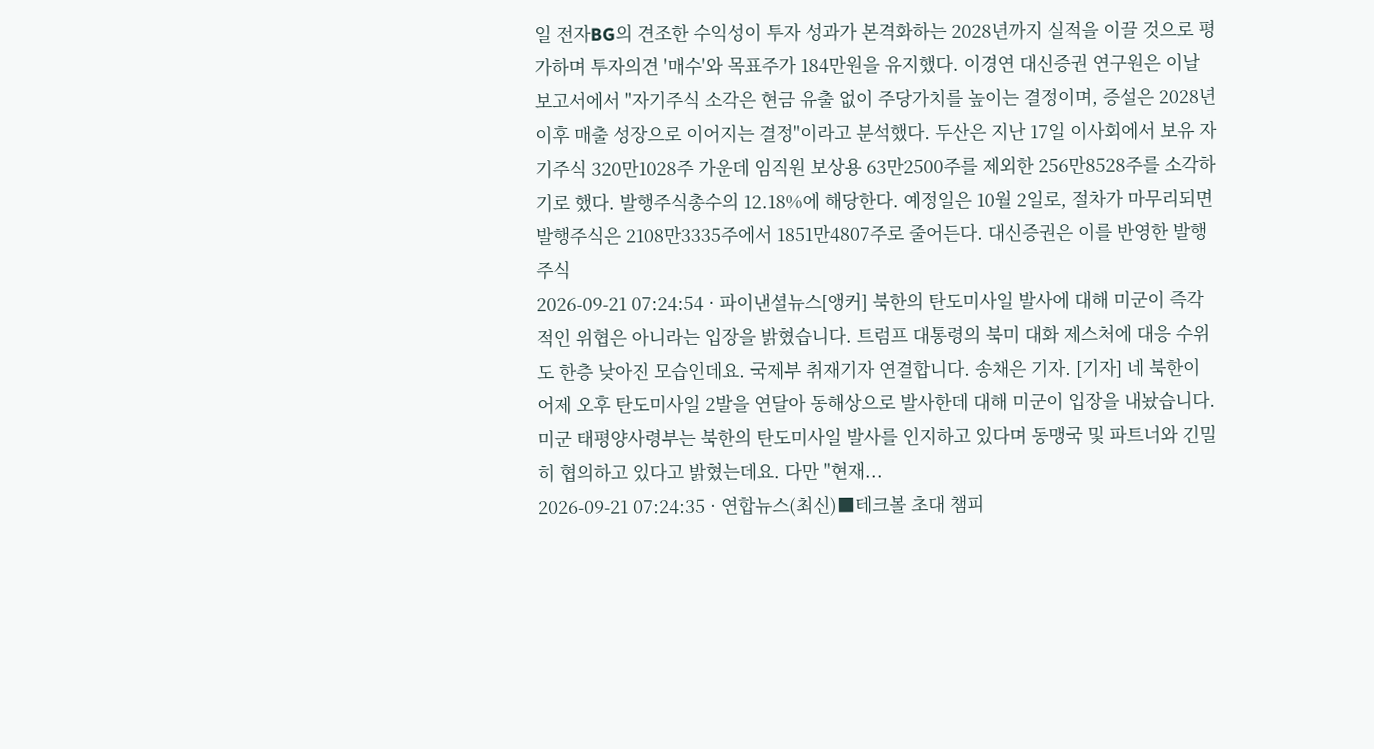일 전자BG의 견조한 수익성이 투자 성과가 본격화하는 2028년까지 실적을 이끌 것으로 평가하며 투자의견 '매수'와 목표주가 184만원을 유지했다. 이경연 대신증권 연구원은 이날 보고서에서 "자기주식 소각은 현금 유출 없이 주당가치를 높이는 결정이며, 증설은 2028년 이후 매출 성장으로 이어지는 결정"이라고 분석했다. 두산은 지난 17일 이사회에서 보유 자기주식 320만1028주 가운데 임직원 보상용 63만2500주를 제외한 256만8528주를 소각하기로 했다. 발행주식총수의 12.18%에 해당한다. 예정일은 10월 2일로, 절차가 마무리되면 발행주식은 2108만3335주에서 1851만4807주로 줄어든다. 대신증권은 이를 반영한 발행주식
2026-09-21 07:24:54 · 파이낸셜뉴스[앵커] 북한의 탄도미사일 발사에 대해 미군이 즉각적인 위협은 아니라는 입장을 밝혔습니다. 트럼프 대통령의 북미 대화 제스처에 대응 수위도 한층 낮아진 모습인데요. 국제부 취재기자 연결합니다. 송채은 기자. [기자] 네 북한이 어제 오후 탄도미사일 2발을 연달아 동해상으로 발사한데 대해 미군이 입장을 내놨습니다. 미군 태평양사령부는 북한의 탄도미사일 발사를 인지하고 있다며 동맹국 및 파트너와 긴밀히 협의하고 있다고 밝혔는데요. 다만 "현재...
2026-09-21 07:24:35 · 연합뉴스(최신)■테크볼 초대 챔피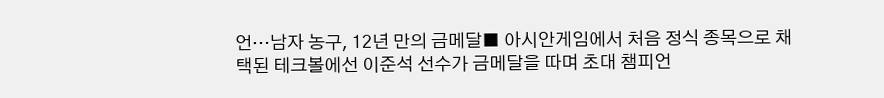언…남자 농구, 12년 만의 금메달■ 아시안게임에서 처음 정식 종목으로 채택된 테크볼에선 이준석 선수가 금메달을 따며 초대 챔피언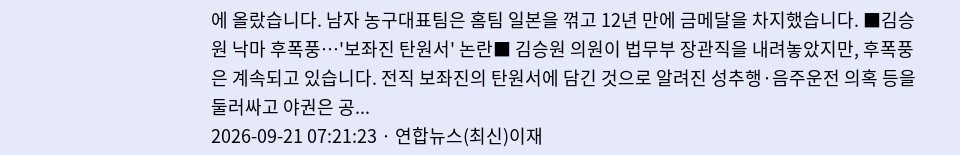에 올랐습니다. 남자 농구대표팀은 홈팀 일본을 꺾고 12년 만에 금메달을 차지했습니다. ■김승원 낙마 후폭풍…'보좌진 탄원서' 논란■ 김승원 의원이 법무부 장관직을 내려놓았지만, 후폭풍은 계속되고 있습니다. 전직 보좌진의 탄원서에 담긴 것으로 알려진 성추행·음주운전 의혹 등을 둘러싸고 야권은 공...
2026-09-21 07:21:23 · 연합뉴스(최신)이재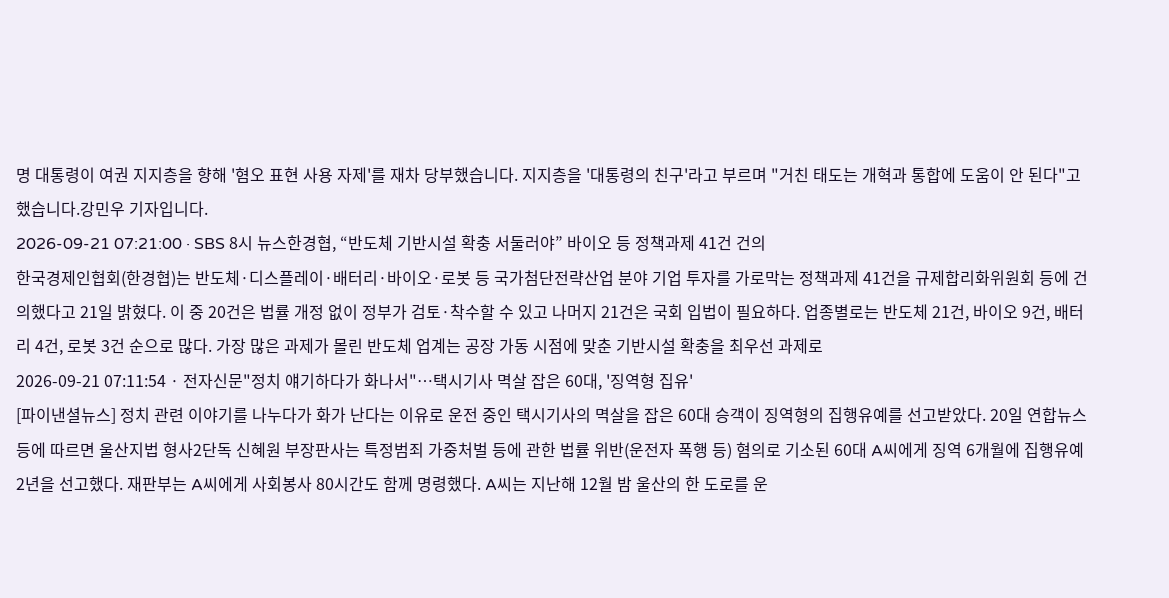명 대통령이 여권 지지층을 향해 '혐오 표현 사용 자제'를 재차 당부했습니다. 지지층을 '대통령의 친구'라고 부르며 "거친 태도는 개혁과 통합에 도움이 안 된다"고 했습니다.강민우 기자입니다.
2026-09-21 07:21:00 · SBS 8시 뉴스한경협, “반도체 기반시설 확충 서둘러야” 바이오 등 정책과제 41건 건의
한국경제인협회(한경협)는 반도체·디스플레이·배터리·바이오·로봇 등 국가첨단전략산업 분야 기업 투자를 가로막는 정책과제 41건을 규제합리화위원회 등에 건의했다고 21일 밝혔다. 이 중 20건은 법률 개정 없이 정부가 검토·착수할 수 있고 나머지 21건은 국회 입법이 필요하다. 업종별로는 반도체 21건, 바이오 9건, 배터리 4건, 로봇 3건 순으로 많다. 가장 많은 과제가 몰린 반도체 업계는 공장 가동 시점에 맞춘 기반시설 확충을 최우선 과제로
2026-09-21 07:11:54 · 전자신문"정치 얘기하다가 화나서"…택시기사 멱살 잡은 60대, '징역형 집유'
[파이낸셜뉴스] 정치 관련 이야기를 나누다가 화가 난다는 이유로 운전 중인 택시기사의 멱살을 잡은 60대 승객이 징역형의 집행유예를 선고받았다. 20일 연합뉴스 등에 따르면 울산지법 형사2단독 신혜원 부장판사는 특정범죄 가중처벌 등에 관한 법률 위반(운전자 폭행 등) 혐의로 기소된 60대 A씨에게 징역 6개월에 집행유예 2년을 선고했다. 재판부는 A씨에게 사회봉사 80시간도 함께 명령했다. A씨는 지난해 12월 밤 울산의 한 도로를 운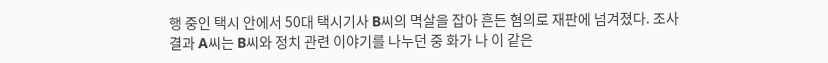행 중인 택시 안에서 50대 택시기사 B씨의 멱살을 잡아 흔든 혐의로 재판에 넘겨졌다. 조사 결과 A씨는 B씨와 정치 관련 이야기를 나누던 중 화가 나 이 같은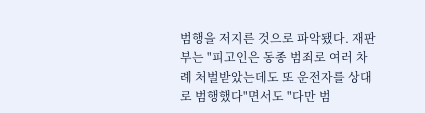범행을 저지른 것으로 파악됐다. 재판부는 "피고인은 동종 범죄로 여러 차례 처벌받았는데도 또 운전자를 상대로 범행했다"면서도 "다만 범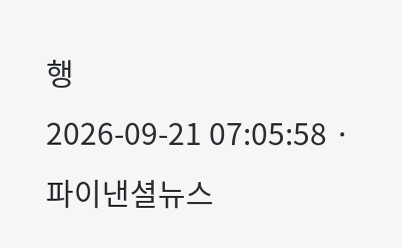행
2026-09-21 07:05:58 · 파이낸셜뉴스